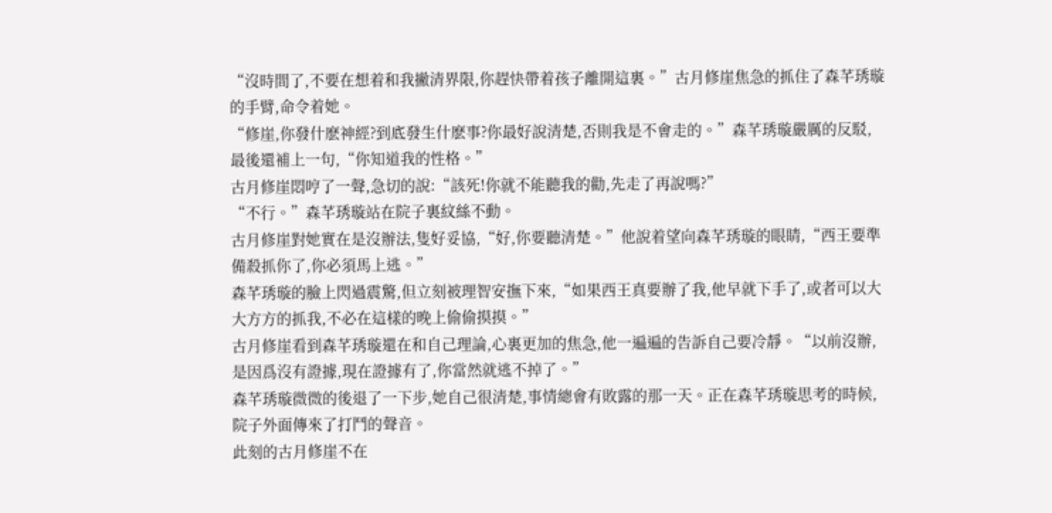“沒時間了,不要在想着和我撇清界限,你趕快帶着孩子離開這裏。”古月修崖焦急的抓住了森芊琇璇的手臂,命令着她。
“修崖,你發什麽神經?到底發生什麽事?你最好說清楚,否則我是不會走的。”森芊琇璇嚴厲的反駁,最後還補上一句,“你知道我的性格。”
古月修崖悶哼了一聲,急切的說:“該死!你就不能聽我的勸,先走了再說嗎?”
“不行。”森芊琇璇站在院子裏紋絲不動。
古月修崖對她實在是沒辦法,隻好妥協,“好,你要聽清楚。”他說着望向森芊琇璇的眼睛,“西王要準備殺抓你了,你必須馬上逃。”
森芊琇璇的臉上閃過震驚,但立刻被理智安撫下來,“如果西王真要辦了我,他早就下手了,或者可以大大方方的抓我,不必在這樣的晚上偷偷摸摸。”
古月修崖看到森芊琇璇還在和自己理論,心裏更加的焦急,他一遍遍的告訴自己要冷靜。“以前沒辦,是因爲沒有證據,現在證據有了,你當然就逃不掉了。”
森芊琇璇微微的後退了一下步,她自己很清楚,事情總會有敗露的那一天。正在森芊琇璇思考的時候,院子外面傳來了打鬥的聲音。
此刻的古月修崖不在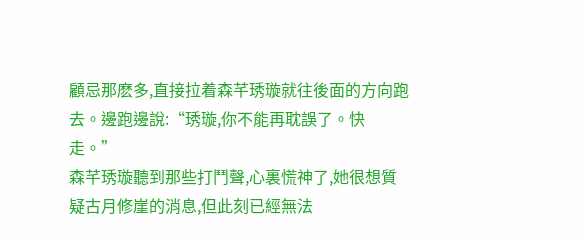顧忌那麽多,直接拉着森芊琇璇就往後面的方向跑去。邊跑邊說:“琇璇,你不能再耽誤了。快走。”
森芊琇璇聽到那些打鬥聲,心裏慌神了,她很想質疑古月修崖的消息,但此刻已經無法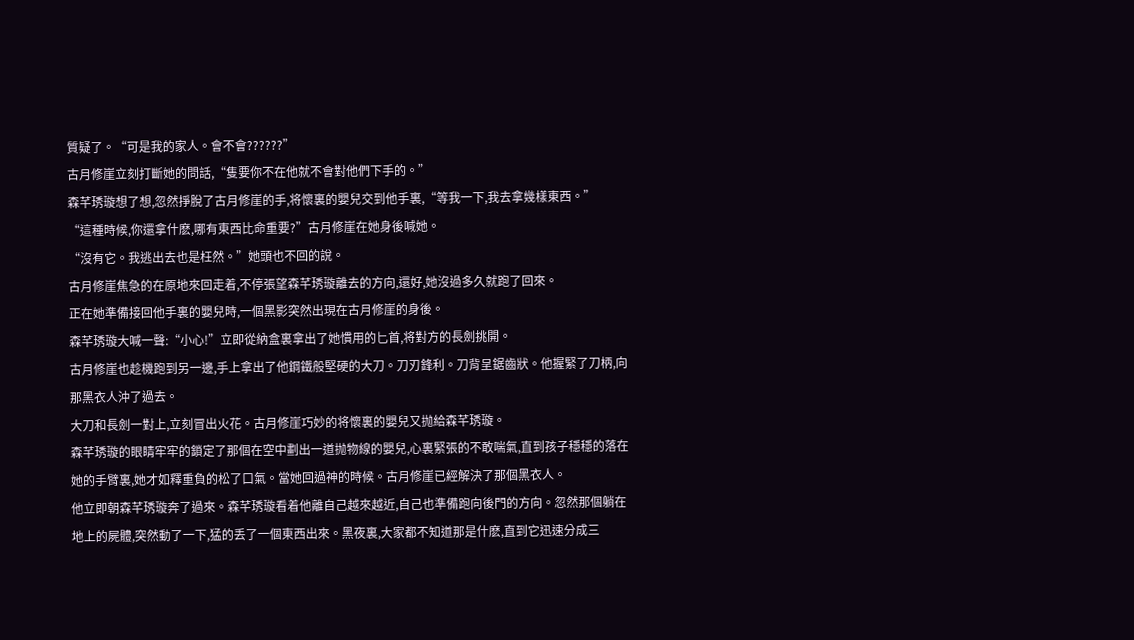質疑了。“可是我的家人。會不會??????”
古月修崖立刻打斷她的問話,“隻要你不在他就不會對他們下手的。”
森芊琇璇想了想,忽然掙脫了古月修崖的手,将懷裏的嬰兒交到他手裏,“等我一下,我去拿幾樣東西。”
“這種時候,你還拿什麽,哪有東西比命重要?”古月修崖在她身後喊她。
“沒有它。我逃出去也是枉然。”她頭也不回的說。
古月修崖焦急的在原地來回走着,不停張望森芊琇璇離去的方向,還好,她沒過多久就跑了回來。
正在她準備接回他手裏的嬰兒時,一個黑影突然出現在古月修崖的身後。
森芊琇璇大喊一聲:“小心!”立即從納盒裏拿出了她慣用的匕首,将對方的長劍挑開。
古月修崖也趁機跑到另一邊,手上拿出了他鋼鐵般堅硬的大刀。刀刃鋒利。刀背呈鋸齒狀。他握緊了刀柄,向那黑衣人沖了過去。
大刀和長劍一對上,立刻冒出火花。古月修崖巧妙的将懷裏的嬰兒又抛給森芊琇璇。
森芊琇璇的眼睛牢牢的鎖定了那個在空中劃出一道抛物線的嬰兒,心裏緊張的不敢喘氣,直到孩子穩穩的落在她的手臂裏,她才如釋重負的松了口氣。當她回過神的時候。古月修崖已經解決了那個黑衣人。
他立即朝森芊琇璇奔了過來。森芊琇璇看着他離自己越來越近,自己也準備跑向後門的方向。忽然那個躺在地上的屍體,突然動了一下,猛的丢了一個東西出來。黑夜裏,大家都不知道那是什麽,直到它迅速分成三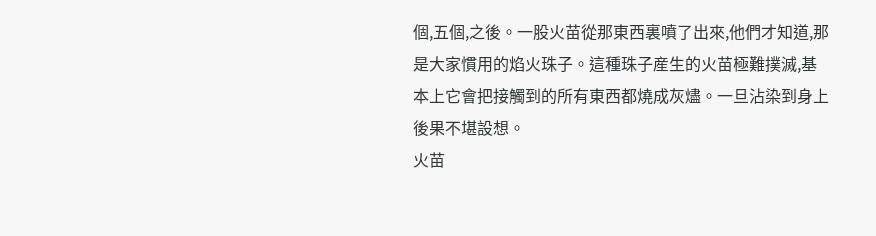個,五個,之後。一股火苗從那東西裏噴了出來,他們才知道,那是大家慣用的焰火珠子。這種珠子産生的火苗極難撲滅,基本上它會把接觸到的所有東西都燒成灰燼。一旦沾染到身上後果不堪設想。
火苗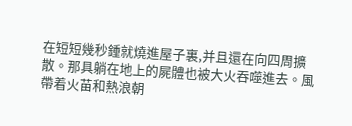在短短幾秒鍾就燒進屋子裏,并且還在向四周擴散。那具躺在地上的屍體也被大火吞噬進去。風帶着火苗和熱浪朝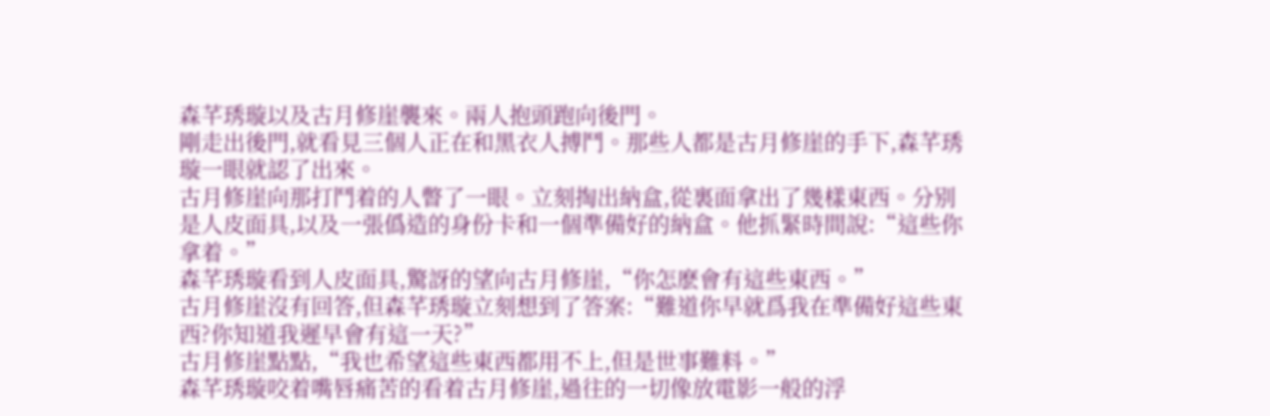森芊琇璇以及古月修崖襲來。兩人抱頭跑向後門。
剛走出後門,就看見三個人正在和黑衣人搏鬥。那些人都是古月修崖的手下,森芊琇璇一眼就認了出來。
古月修崖向那打鬥着的人瞥了一眼。立刻掏出納盒,從裏面拿出了幾樣東西。分别是人皮面具,以及一張僞造的身份卡和一個準備好的納盒。他抓緊時間說:“這些你拿着。”
森芊琇璇看到人皮面具,驚訝的望向古月修崖,“你怎麽會有這些東西。”
古月修崖沒有回答,但森芊琇璇立刻想到了答案:“難道你早就爲我在準備好這些東西?你知道我遲早會有這一天?”
古月修崖點點,“我也希望這些東西都用不上,但是世事難料。”
森芊琇璇咬着嘴唇痛苦的看着古月修崖,過往的一切像放電影一般的浮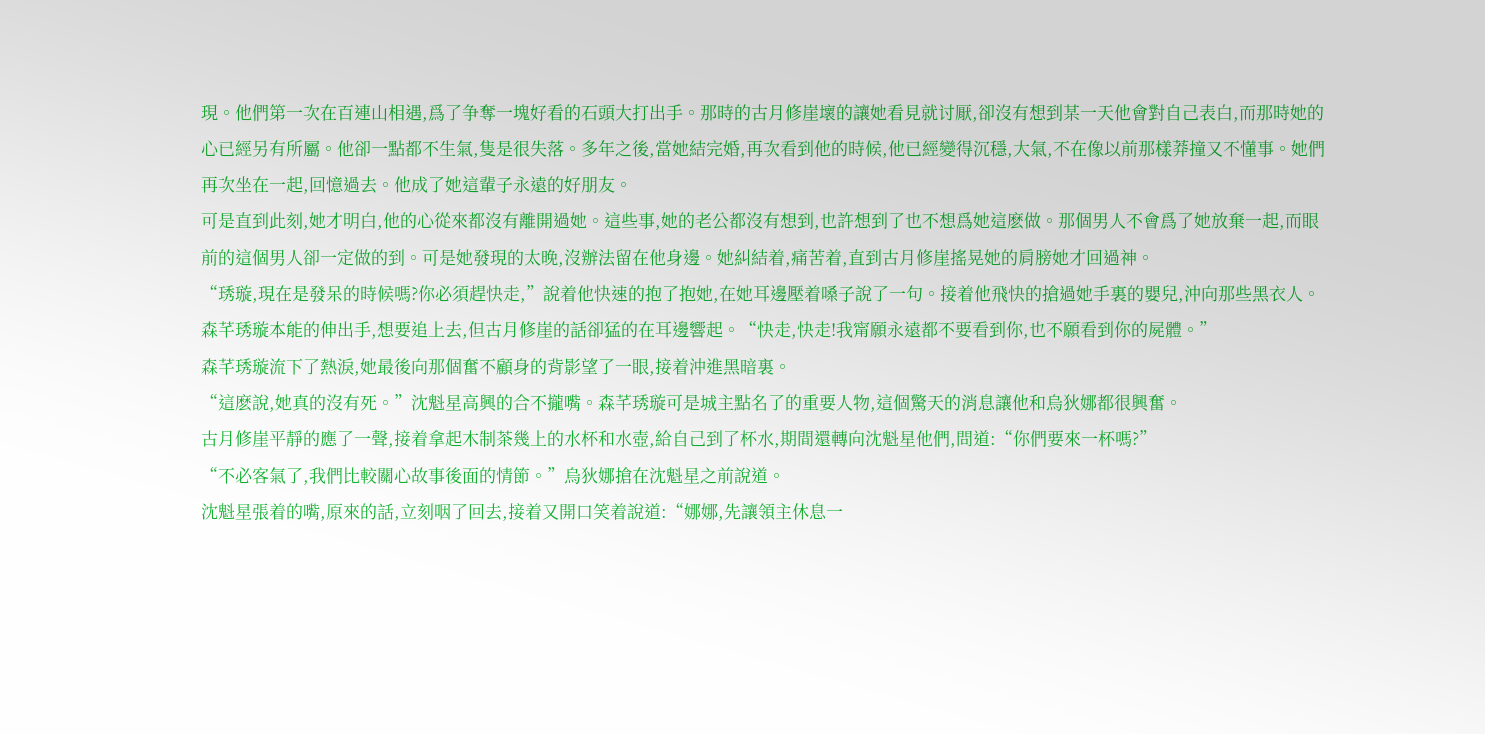現。他們第一次在百連山相遇,爲了争奪一塊好看的石頭大打出手。那時的古月修崖壞的讓她看見就讨厭,卻沒有想到某一天他會對自己表白,而那時她的心已經另有所屬。他卻一點都不生氣,隻是很失落。多年之後,當她結完婚,再次看到他的時候,他已經變得沉穩,大氣,不在像以前那樣莽撞又不懂事。她們再次坐在一起,回憶過去。他成了她這輩子永遠的好朋友。
可是直到此刻,她才明白,他的心從來都沒有離開過她。這些事,她的老公都沒有想到,也許想到了也不想爲她這麽做。那個男人不會爲了她放棄一起,而眼前的這個男人卻一定做的到。可是她發現的太晚,沒辦法留在他身邊。她糾結着,痛苦着,直到古月修崖搖晃她的肩膀她才回過神。
“琇璇,現在是發呆的時候嗎?你必須趕快走,”說着他快速的抱了抱她,在她耳邊壓着嗓子說了一句。接着他飛快的搶過她手裏的嬰兒,沖向那些黑衣人。
森芊琇璇本能的伸出手,想要追上去,但古月修崖的話卻猛的在耳邊響起。“快走,快走!我甯願永遠都不要看到你,也不願看到你的屍體。”
森芊琇璇流下了熱淚,她最後向那個奮不顧身的背影望了一眼,接着沖進黑暗裏。
“這麽說,她真的沒有死。”沈魁星高興的合不攏嘴。森芊琇璇可是城主點名了的重要人物,這個驚天的消息讓他和烏狄娜都很興奮。
古月修崖平靜的應了一聲,接着拿起木制茶幾上的水杯和水壺,給自己到了杯水,期間還轉向沈魁星他們,問道:“你們要來一杯嗎?”
“不必客氣了,我們比較關心故事後面的情節。”烏狄娜搶在沈魁星之前說道。
沈魁星張着的嘴,原來的話,立刻咽了回去,接着又開口笑着說道:“娜娜,先讓領主休息一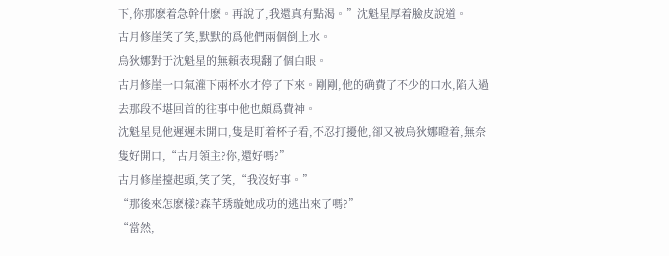下,你那麽着急幹什麽。再說了,我還真有點渴。”沈魁星厚着臉皮說道。
古月修崖笑了笑,默默的爲他們兩個倒上水。
烏狄娜對于沈魁星的無賴表現翻了個白眼。
古月修崖一口氣灌下兩杯水才停了下來。剛剛,他的确費了不少的口水,陷入過去那段不堪回首的往事中他也頗爲費神。
沈魁星見他遲遲未開口,隻是盯着杯子看,不忍打擾他,卻又被烏狄娜瞪着,無奈隻好開口,“古月領主?你,還好嗎?”
古月修崖擡起頭,笑了笑,“我沒好事。”
“那後來怎麽樣?森芊琇璇她成功的逃出來了嗎?”
“當然,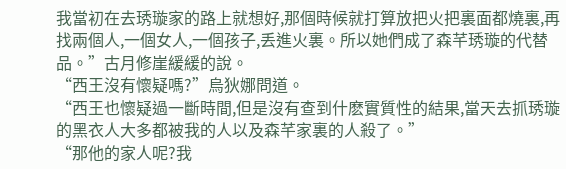我當初在去琇璇家的路上就想好,那個時候就打算放把火把裏面都燒裏,再找兩個人,一個女人,一個孩子,丢進火裏。所以她們成了森芊琇璇的代替品。”古月修崖緩緩的說。
“西王沒有懷疑嗎?”烏狄娜問道。
“西王也懷疑過一斷時間,但是沒有查到什麽實質性的結果,當天去抓琇璇的黑衣人大多都被我的人以及森芊家裏的人殺了。”
“那他的家人呢?我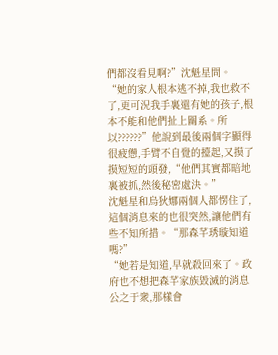們都沒看見啊?”沈魁星問。
“她的家人根本逃不掉,我也救不了,更可況我手裏還有她的孩子,根本不能和他們扯上關系。所以??????”他說到最後兩個字顯得很疲憊,手臂不自覺的擡起,又摸了摸短短的頭發,“他們其實都暗地裏被抓,然後秘密處決。”
沈魁星和烏狄娜兩個人都愣住了,這個消息來的也很突然,讓他們有些不知所措。“那森芊琇璇知道嗎?”
“她若是知道,早就殺回來了。政府也不想把森芊家族毀滅的消息公之于衆,那樣會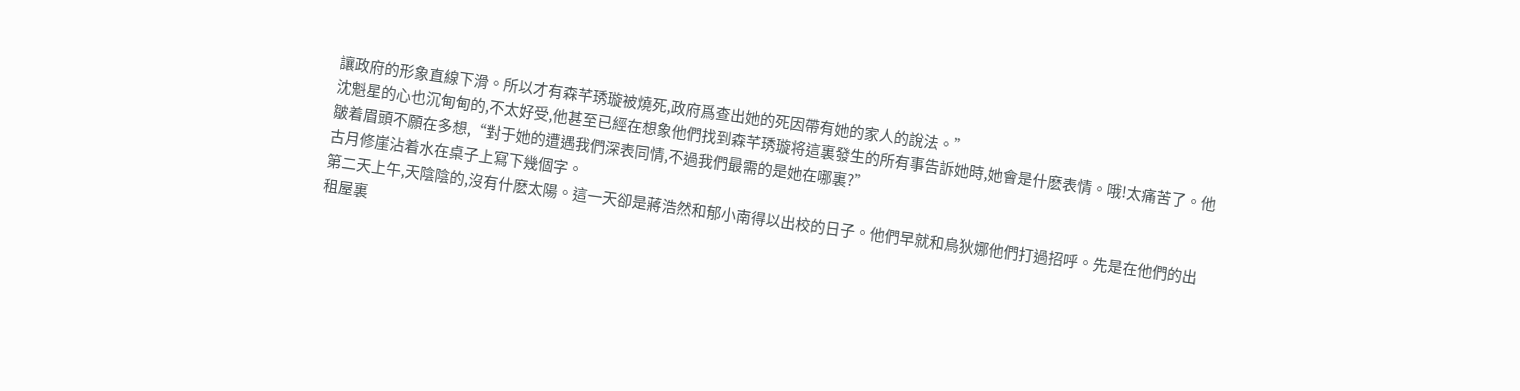讓政府的形象直線下滑。所以才有森芊琇璇被燒死,政府爲查出她的死因帶有她的家人的說法。”
沈魁星的心也沉甸甸的,不太好受,他甚至已經在想象他們找到森芊琇璇将這裏發生的所有事告訴她時,她會是什麽表情。哦!太痛苦了。他皺着眉頭不願在多想,“對于她的遭遇我們深表同情,不過我們最需的是她在哪裏?”
古月修崖沾着水在桌子上寫下幾個字。
第二天上午,天陰陰的,沒有什麽太陽。這一天卻是蔣浩然和郁小南得以出校的日子。他們早就和烏狄娜他們打過招呼。先是在他們的出租屋裏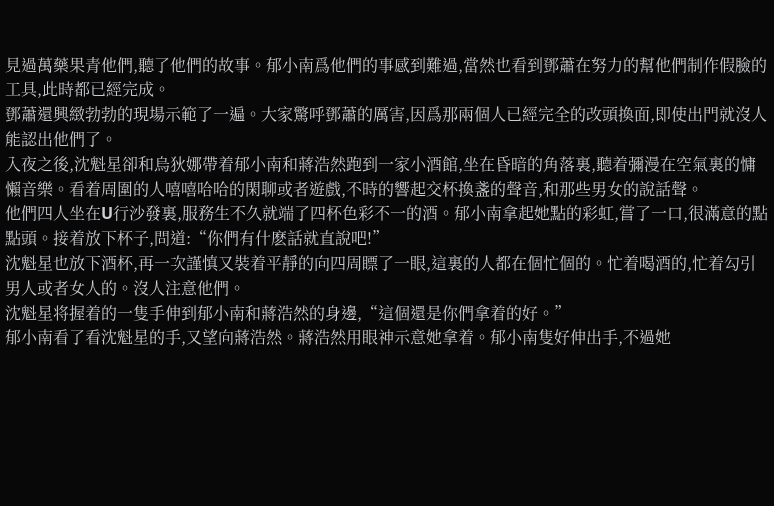見過萬藥果青他們,聽了他們的故事。郁小南爲他們的事感到難過,當然也看到鄧蕭在努力的幫他們制作假臉的工具,此時都已經完成。
鄧蕭還興緻勃勃的現場示範了一遍。大家驚呼鄧蕭的厲害,因爲那兩個人已經完全的改頭換面,即使出門就沒人能認出他們了。
入夜之後,沈魁星卻和烏狄娜帶着郁小南和蔣浩然跑到一家小酒館,坐在昏暗的角落裏,聽着彌漫在空氣裏的慵懶音樂。看着周圍的人嘻嘻哈哈的閑聊或者遊戲,不時的響起交杯換盞的聲音,和那些男女的說話聲。
他們四人坐在U行沙發裏,服務生不久就端了四杯色彩不一的酒。郁小南拿起她點的彩虹,嘗了一口,很滿意的點點頭。接着放下杯子,問道:“你們有什麽話就直說吧!”
沈魁星也放下酒杯,再一次謹慎又裝着平靜的向四周瞟了一眼,這裏的人都在個忙個的。忙着喝酒的,忙着勾引男人或者女人的。沒人注意他們。
沈魁星将握着的一隻手伸到郁小南和蔣浩然的身邊,“這個還是你們拿着的好。”
郁小南看了看沈魁星的手,又望向蔣浩然。蔣浩然用眼神示意她拿着。郁小南隻好伸出手,不過她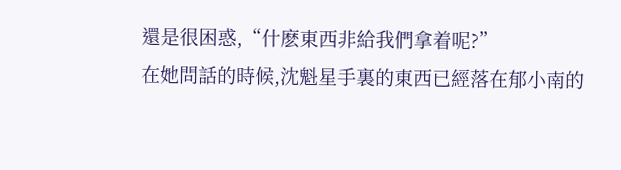還是很困惑,“什麽東西非給我們拿着呢?”
在她問話的時候,沈魁星手裏的東西已經落在郁小南的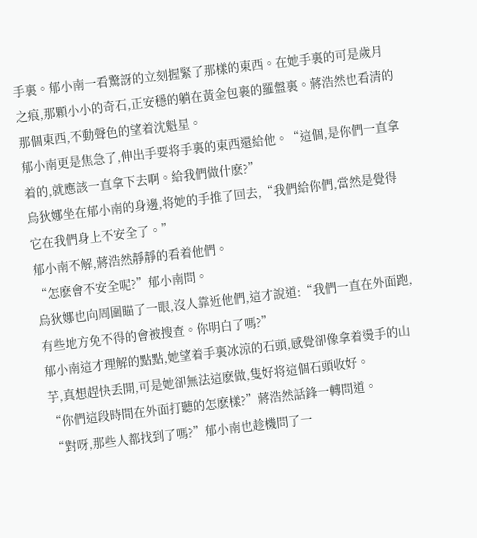手裏。郁小南一看驚訝的立刻握緊了那樣的東西。在她手裏的可是歲月之痕,那顆小小的奇石,正安穩的躺在黃金包裹的羅盤裏。蔣浩然也看清的那個東西,不動聲色的望着沈魁星。
郁小南更是焦急了,伸出手要将手裏的東西還給他。“這個,是你們一直拿着的,就應該一直拿下去啊。給我們做什麽?”
烏狄娜坐在郁小南的身邊,将她的手推了回去,“我們給你們,當然是覺得它在我們身上不安全了。”
郁小南不解,蔣浩然靜靜的看着他們。
“怎麽會不安全呢?”郁小南問。
烏狄娜也向周圍瞄了一眼,沒人靠近他們,這才說道:“我們一直在外面跑,有些地方免不得的會被搜查。你明白了嗎?”
郁小南這才理解的點點,她望着手裏冰涼的石頭,感覺卻像拿着燙手的山芋,真想趕快丢開,可是她卻無法這麽做,隻好将這個石頭收好。
“你們這段時間在外面打聽的怎麽樣?”蔣浩然話鋒一轉問道。
“對呀,那些人都找到了嗎?”郁小南也趁機問了一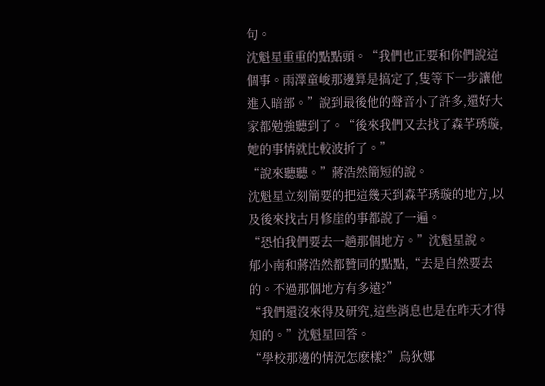句。
沈魁星重重的點點頭。“我們也正要和你們說這個事。雨澤童峻那邊算是搞定了,隻等下一步讓他進入暗部。”說到最後他的聲音小了許多,還好大家都勉強聽到了。“後來我們又去找了森芊琇璇,她的事情就比較波折了。”
“說來聽聽。”蔣浩然簡短的說。
沈魁星立刻簡要的把這幾天到森芊琇璇的地方,以及後來找古月修崖的事都說了一遍。
“恐怕我們要去一趟那個地方。”沈魁星說。
郁小南和蔣浩然都贊同的點點,“去是自然要去的。不過那個地方有多遠?”
“我們還沒來得及研究,這些消息也是在昨天才得知的。”沈魁星回答。
“學校那邊的情況怎麽樣?”烏狄娜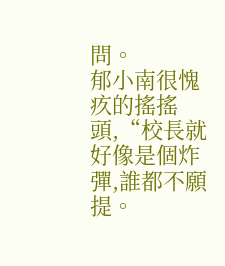問。
郁小南很愧疚的搖搖頭,“校長就好像是個炸彈,誰都不願提。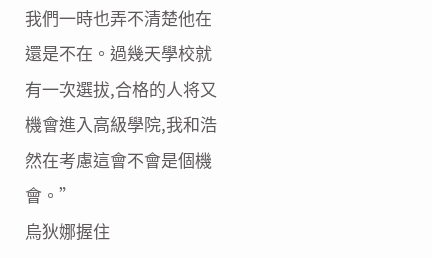我們一時也弄不清楚他在還是不在。過幾天學校就有一次選拔,合格的人将又機會進入高級學院,我和浩然在考慮這會不會是個機會。”
烏狄娜握住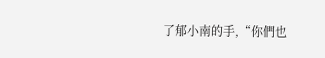了郁小南的手,“你們也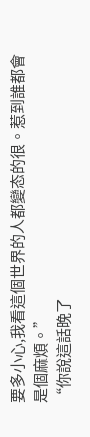要多小心,我看這個世界的人都變态的很。惹到誰都會是個麻煩。”
“你說這話晚了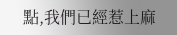點,我們已經惹上麻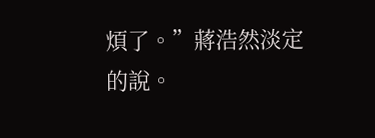煩了。”蔣浩然淡定的說。